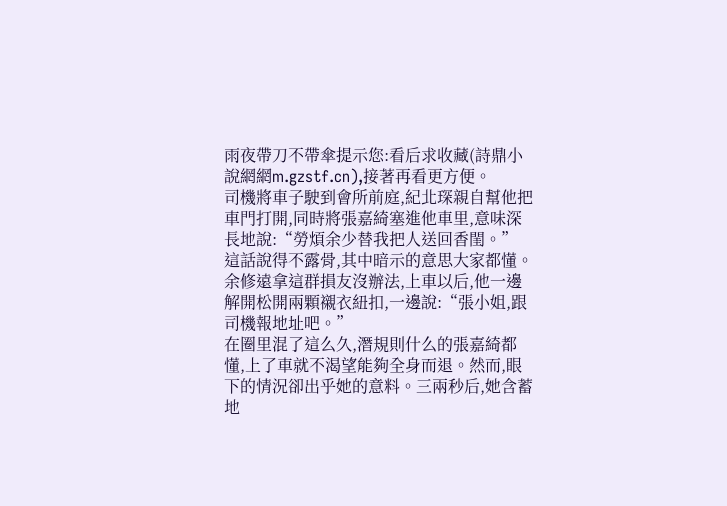雨夜帶刀不帶傘提示您:看后求收藏(詩鼎小說網網m.gzstf.cn),接著再看更方便。
司機將車子駛到會所前庭,紀北琛親自幫他把車門打開,同時將張嘉綺塞進他車里,意味深長地說:“勞煩余少替我把人送回香閨。”
這話說得不露骨,其中暗示的意思大家都懂。余修遠拿這群損友沒辦法,上車以后,他一邊解開松開兩顆襯衣紐扣,一邊說:“張小姐,跟司機報地址吧。”
在圈里混了這么久,潛規則什么的張嘉綺都懂,上了車就不渴望能夠全身而退。然而,眼下的情況卻出乎她的意料。三兩秒后,她含蓄地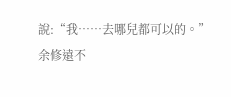說:“我……去哪兒都可以的。”
余修遠不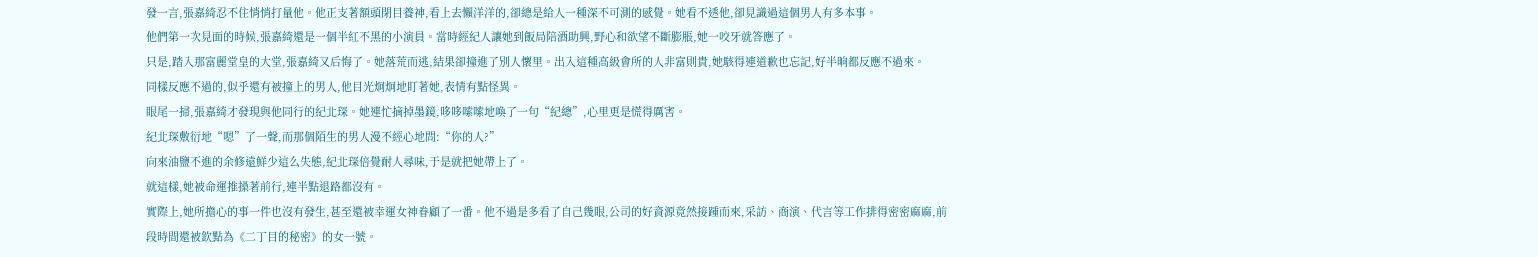發一言,張嘉綺忍不住悄悄打量他。他正支著額頭閉目養神,看上去懶洋洋的,卻總是給人一種深不可測的感覺。她看不透他,卻見識過這個男人有多本事。
他們第一次見面的時候,張嘉綺還是一個半紅不黑的小演員。當時經紀人讓她到飯局陪酒助興,野心和欲望不斷膨脹,她一咬牙就答應了。
只是,踏入那富麗堂皇的大堂,張嘉綺又后悔了。她落荒而逃,結果卻撞進了別人懷里。出入這種高級會所的人非富則貴,她駭得連道歉也忘記,好半晌都反應不過來。
同樣反應不過的,似乎還有被撞上的男人,他目光炯炯地盯著她,表情有點怪異。
眼尾一掃,張嘉綺才發現與他同行的紀北琛。她連忙摘掉墨鏡,哆哆嗦嗦地喚了一句“紀總”,心里更是慌得厲害。
紀北琛敷衍地“嗯”了一聲,而那個陌生的男人漫不經心地問:“你的人?”
向來油鹽不進的余修遠鮮少這么失態,紀北琛倍覺耐人尋味,于是就把她帶上了。
就這樣,她被命運推搡著前行,連半點退路都沒有。
實際上,她所擔心的事一件也沒有發生,甚至還被幸運女神眷顧了一番。他不過是多看了自己幾眼,公司的好資源竟然接踵而來,采訪、商演、代言等工作排得密密麻麻,前段時間還被欽點為《二丁目的秘密》的女一號。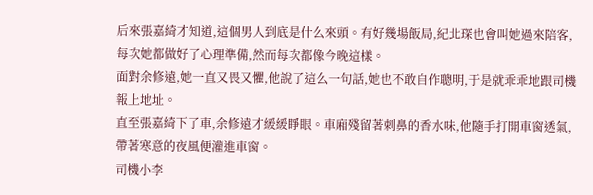后來張嘉綺才知道,這個男人到底是什么來頭。有好幾場飯局,紀北琛也會叫她過來陪客,每次她都做好了心理準備,然而每次都像今晚這樣。
面對余修遠,她一直又畏又懼,他說了這么一句話,她也不敢自作聰明,于是就乖乖地跟司機報上地址。
直至張嘉綺下了車,余修遠才緩緩睜眼。車廂殘留著刺鼻的香水味,他隨手打開車窗透氣,帶著寒意的夜風便灌進車窗。
司機小李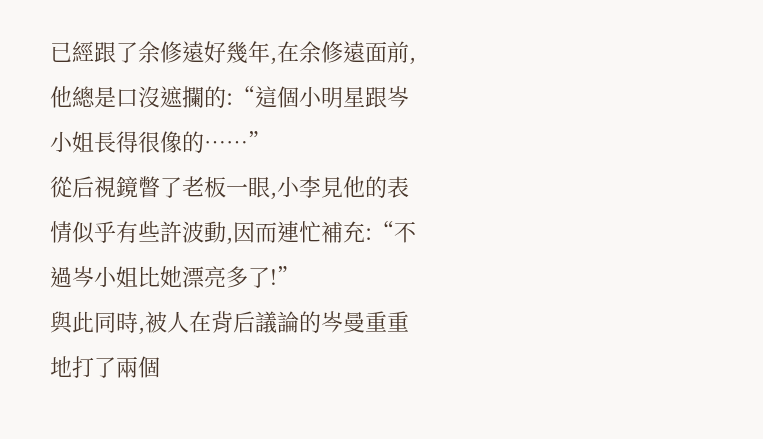已經跟了余修遠好幾年,在余修遠面前,他總是口沒遮攔的:“這個小明星跟岑小姐長得很像的……”
從后視鏡瞥了老板一眼,小李見他的表情似乎有些許波動,因而連忙補充:“不過岑小姐比她漂亮多了!”
與此同時,被人在背后議論的岑曼重重地打了兩個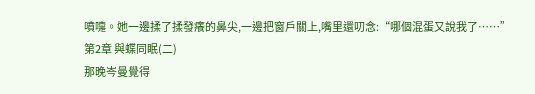噴嚏。她一邊揉了揉發癢的鼻尖,一邊把窗戶關上,嘴里還叨念:“哪個混蛋又說我了……”
第2章 與蝶同眠(二)
那晚岑曼覺得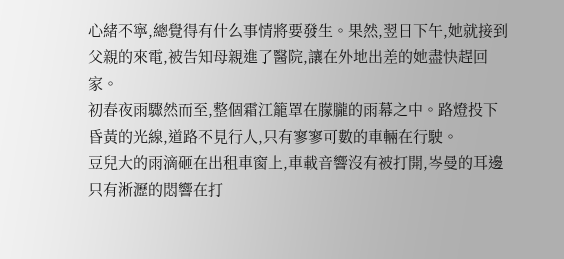心緒不寧,總覺得有什么事情將要發生。果然,翌日下午,她就接到父親的來電,被告知母親進了醫院,讓在外地出差的她盡快趕回家。
初春夜雨驟然而至,整個霜江籠罩在朦朧的雨幕之中。路燈投下昏黃的光線,道路不見行人,只有寥寥可數的車輛在行駛。
豆兒大的雨滴砸在出租車窗上,車載音響沒有被打開,岑曼的耳邊只有淅瀝的悶響在打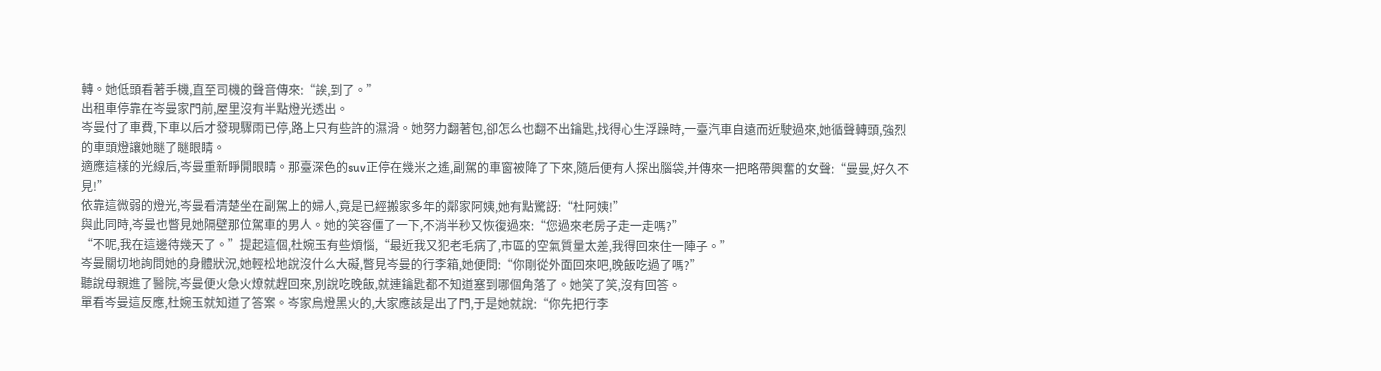轉。她低頭看著手機,直至司機的聲音傳來:“誒,到了。”
出租車停靠在岑曼家門前,屋里沒有半點燈光透出。
岑曼付了車費,下車以后才發現驟雨已停,路上只有些許的濕滑。她努力翻著包,卻怎么也翻不出鑰匙,找得心生浮躁時,一臺汽車自遠而近駛過來,她循聲轉頭,強烈的車頭燈讓她瞇了瞇眼睛。
適應這樣的光線后,岑曼重新睜開眼睛。那臺深色的suv正停在幾米之遙,副駕的車窗被降了下來,隨后便有人探出腦袋,并傳來一把略帶興奮的女聲:“曼曼,好久不見!”
依靠這微弱的燈光,岑曼看清楚坐在副駕上的婦人,竟是已經搬家多年的鄰家阿姨,她有點驚訝:“杜阿姨!”
與此同時,岑曼也瞥見她隔壁那位駕車的男人。她的笑容僵了一下,不消半秒又恢復過來:“您過來老房子走一走嗎?”
“不呢,我在這邊待幾天了。”提起這個,杜婉玉有些煩惱,“最近我又犯老毛病了,市區的空氣質量太差,我得回來住一陣子。”
岑曼關切地詢問她的身體狀況,她輕松地說沒什么大礙,瞥見岑曼的行李箱,她便問:“你剛從外面回來吧,晚飯吃過了嗎?”
聽說母親進了醫院,岑曼便火急火燎就趕回來,別說吃晚飯,就連鑰匙都不知道塞到哪個角落了。她笑了笑,沒有回答。
單看岑曼這反應,杜婉玉就知道了答案。岑家烏燈黑火的,大家應該是出了門,于是她就說:“你先把行李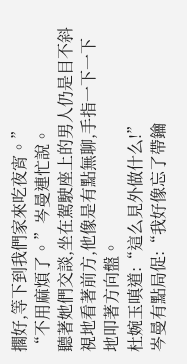擱好,等下到我們家來吃夜宵。”
“不用麻煩了。”岑曼連忙說。
聽著她們交談,坐在駕駛座上的男人仍是目不斜視地看著前方,他像是有點無聊,手指一下一下地叩著方向盤。
杜婉玉嗔道:“這么見外做什么!”
岑曼有點局促:“我好像忘了帶鑰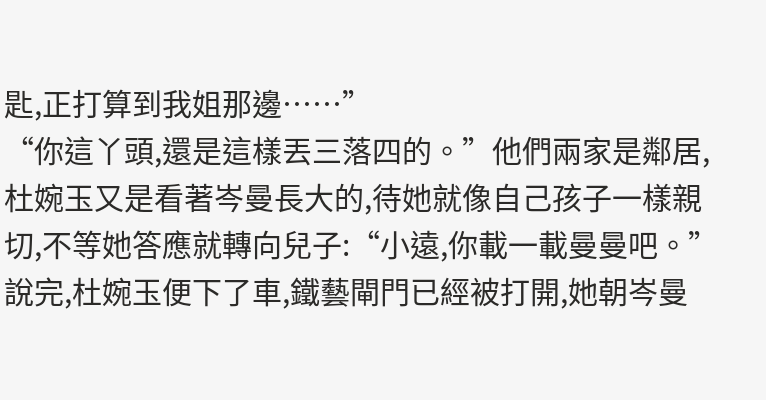匙,正打算到我姐那邊……”
“你這丫頭,還是這樣丟三落四的。”他們兩家是鄰居,杜婉玉又是看著岑曼長大的,待她就像自己孩子一樣親切,不等她答應就轉向兒子:“小遠,你載一載曼曼吧。”
說完,杜婉玉便下了車,鐵藝閘門已經被打開,她朝岑曼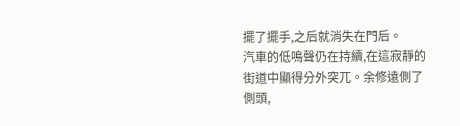擺了擺手,之后就消失在門后。
汽車的低鳴聲仍在持續,在這寂靜的街道中顯得分外突兀。余修遠側了側頭,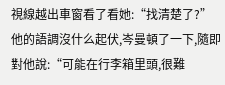視線越出車窗看了看她:“找清楚了?”
他的語調沒什么起伏,岑曼頓了一下,隨即對他說:“可能在行李箱里頭,很難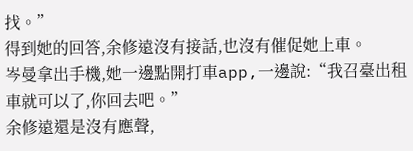找。”
得到她的回答,余修遠沒有接話,也沒有催促她上車。
岑曼拿出手機,她一邊點開打車app,一邊說:“我召臺出租車就可以了,你回去吧。”
余修遠還是沒有應聲,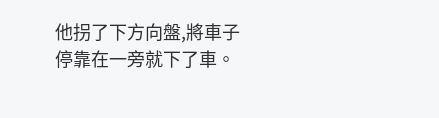他拐了下方向盤,將車子停靠在一旁就下了車。